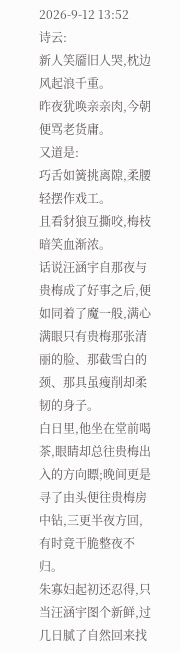2026-9-12 13:52
诗云:
新人笑靥旧人哭,枕边风起浪千重。
昨夜犹唤亲亲肉,今朝便骂老货庸。
又道是:
巧舌如簧挑离隙,柔腰轻摆作戏工。
且看豺狼互撕咬,梅枝暗笑血渐浓。
话说汪涵宇自那夜与贵梅成了好事之后,便如同着了魔一般,满心满眼只有贵梅那张清丽的脸、那截雪白的颈、那具虽瘦削却柔韧的身子。
白日里,他坐在堂前喝茶,眼睛却总往贵梅出入的方向瞟;晚间更是寻了由头便往贵梅房中钻,三更半夜方回,有时竟干脆整夜不归。
朱寡妇起初还忍得,只当汪涵宇图个新鲜,过几日腻了自然回来找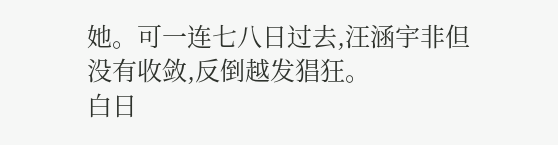她。可一连七八日过去,汪涵宇非但没有收敛,反倒越发猖狂。
白日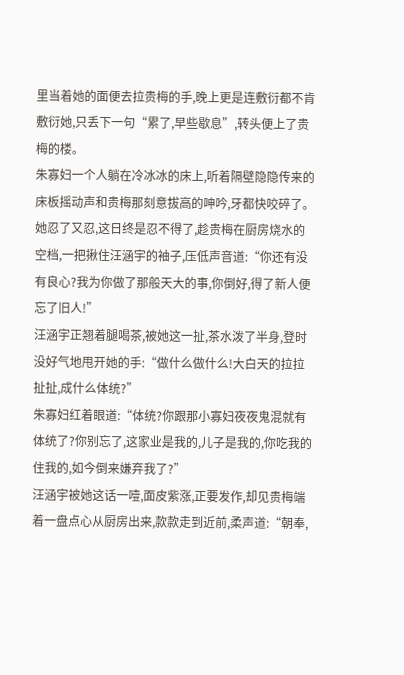里当着她的面便去拉贵梅的手,晚上更是连敷衍都不肯敷衍她,只丢下一句“累了,早些歇息”,转头便上了贵梅的楼。
朱寡妇一个人躺在冷冰冰的床上,听着隔壁隐隐传来的床板摇动声和贵梅那刻意拔高的呻吟,牙都快咬碎了。
她忍了又忍,这日终是忍不得了,趁贵梅在厨房烧水的空档,一把揪住汪涵宇的袖子,压低声音道:“你还有没有良心?我为你做了那般天大的事,你倒好,得了新人便忘了旧人!”
汪涵宇正翘着腿喝茶,被她这一扯,茶水泼了半身,登时没好气地甩开她的手:“做什么做什么!大白天的拉拉扯扯,成什么体统?”
朱寡妇红着眼道:“体统?你跟那小寡妇夜夜鬼混就有体统了?你别忘了,这家业是我的,儿子是我的,你吃我的住我的,如今倒来嫌弃我了?”
汪涵宇被她这话一噎,面皮紫涨,正要发作,却见贵梅端着一盘点心从厨房出来,款款走到近前,柔声道:“朝奉,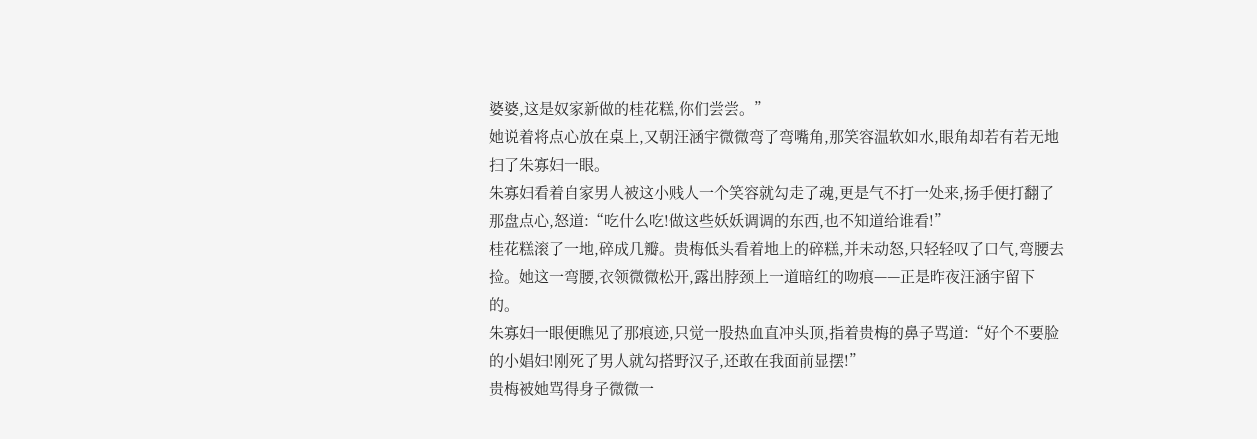婆婆,这是奴家新做的桂花糕,你们尝尝。”
她说着将点心放在桌上,又朝汪涵宇微微弯了弯嘴角,那笑容温软如水,眼角却若有若无地扫了朱寡妇一眼。
朱寡妇看着自家男人被这小贱人一个笑容就勾走了魂,更是气不打一处来,扬手便打翻了那盘点心,怒道:“吃什么吃!做这些妖妖调调的东西,也不知道给谁看!”
桂花糕滚了一地,碎成几瓣。贵梅低头看着地上的碎糕,并未动怒,只轻轻叹了口气,弯腰去捡。她这一弯腰,衣领微微松开,露出脖颈上一道暗红的吻痕——正是昨夜汪涵宇留下的。
朱寡妇一眼便瞧见了那痕迹,只觉一股热血直冲头顶,指着贵梅的鼻子骂道:“好个不要脸的小娼妇!刚死了男人就勾搭野汉子,还敢在我面前显摆!”
贵梅被她骂得身子微微一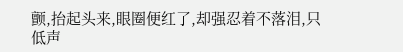颤,抬起头来,眼圈便红了,却强忍着不落泪,只低声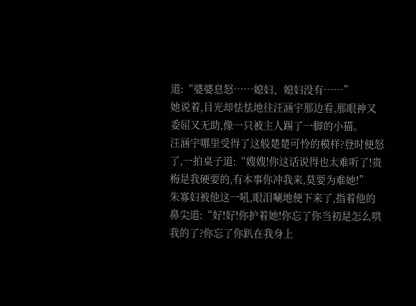道:“婆婆息怒……媳妇、媳妇没有……”
她说着,目光却怯怯地往汪涵宇那边看,那眼神又委屈又无助,像一只被主人踢了一脚的小猫。
汪涵宇哪里受得了这般楚楚可怜的模样?登时便怒了,一拍桌子道:“嫂嫂!你这话说得也太难听了!贵梅是我硬要的,有本事你冲我来,莫要为难她!”
朱寡妇被他这一吼,眼泪唰地便下来了,指着他的鼻尖道:“好!好!你护着她!你忘了你当初是怎么哄我的了?你忘了你趴在我身上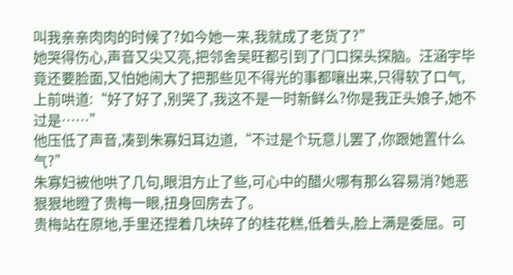叫我亲亲肉肉的时候了?如今她一来,我就成了老货了?”
她哭得伤心,声音又尖又亮,把邻舍吴旺都引到了门口探头探脑。汪涵宇毕竟还要脸面,又怕她闹大了把那些见不得光的事都嚷出来,只得软了口气,上前哄道:“好了好了,别哭了,我这不是一时新鲜么?你是我正头娘子,她不过是……”
他压低了声音,凑到朱寡妇耳边道,“不过是个玩意儿罢了,你跟她置什么气?”
朱寡妇被他哄了几句,眼泪方止了些,可心中的醋火哪有那么容易消?她恶狠狠地瞪了贵梅一眼,扭身回房去了。
贵梅站在原地,手里还捏着几块碎了的桂花糕,低着头,脸上满是委屈。可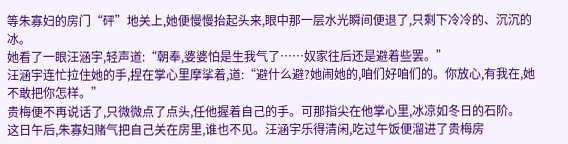等朱寡妇的房门“砰”地关上,她便慢慢抬起头来,眼中那一层水光瞬间便退了,只剩下冷冷的、沉沉的冰。
她看了一眼汪涵宇,轻声道:“朝奉,婆婆怕是生我气了……奴家往后还是避着些罢。”
汪涵宇连忙拉住她的手,捏在掌心里摩挲着,道:“避什么避?她闹她的,咱们好咱们的。你放心,有我在,她不敢把你怎样。”
贵梅便不再说话了,只微微点了点头,任他握着自己的手。可那指尖在他掌心里,冰凉如冬日的石阶。
这日午后,朱寡妇赌气把自己关在房里,谁也不见。汪涵宇乐得清闲,吃过午饭便溜进了贵梅房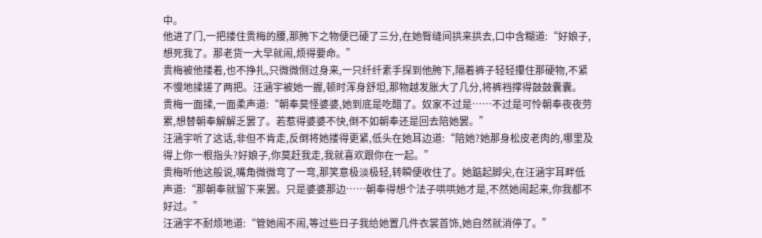中。
他进了门,一把搂住贵梅的腰,那胯下之物便已硬了三分,在她臀缝间拱来拱去,口中含糊道:“好娘子,想死我了。那老货一大早就闹,烦得要命。”
贵梅被他搂着,也不挣扎,只微微侧过身来,一只纤纤素手探到他胯下,隔着裤子轻轻攥住那硬物,不紧不慢地揉搓了两把。汪涵宇被她一握,顿时浑身舒坦,那物越发胀大了几分,将裤裆撑得鼓鼓囊囊。
贵梅一面揉,一面柔声道:“朝奉莫怪婆婆,她到底是吃醋了。奴家不过是……不过是可怜朝奉夜夜劳累,想替朝奉解解乏罢了。若惹得婆婆不快,倒不如朝奉还是回去陪她罢。”
汪涵宇听了这话,非但不肯走,反倒将她搂得更紧,低头在她耳边道:“陪她?她那身松皮老肉的,哪里及得上你一根指头?好娘子,你莫赶我走,我就喜欢跟你在一起。”
贵梅听他这般说,嘴角微微弯了一弯,那笑意极淡极轻,转瞬便收住了。她踮起脚尖,在汪涵宇耳畔低声道:“那朝奉就留下来罢。只是婆婆那边……朝奉得想个法子哄哄她才是,不然她闹起来,你我都不好过。”
汪涵宇不耐烦地道:“管她闹不闹,等过些日子我给她置几件衣裳首饰,她自然就消停了。”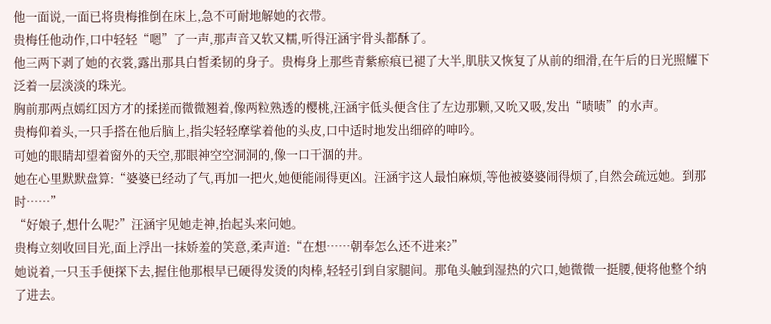他一面说,一面已将贵梅推倒在床上,急不可耐地解她的衣带。
贵梅任他动作,口中轻轻“嗯”了一声,那声音又软又糯,听得汪涵宇骨头都酥了。
他三两下剥了她的衣裳,露出那具白皙柔韧的身子。贵梅身上那些青紫瘀痕已褪了大半,肌肤又恢复了从前的细滑,在午后的日光照耀下泛着一层淡淡的珠光。
胸前那两点嫣红因方才的揉搓而微微翘着,像两粒熟透的樱桃,汪涵宇低头便含住了左边那颗,又吮又吸,发出“啧啧”的水声。
贵梅仰着头,一只手搭在他后脑上,指尖轻轻摩挲着他的头皮,口中适时地发出细碎的呻吟。
可她的眼睛却望着窗外的天空,那眼神空空洞洞的,像一口干涸的井。
她在心里默默盘算:“婆婆已经动了气,再加一把火,她便能闹得更凶。汪涵宇这人最怕麻烦,等他被婆婆闹得烦了,自然会疏远她。到那时……”
“好娘子,想什么呢?”汪涵宇见她走神,抬起头来问她。
贵梅立刻收回目光,面上浮出一抹娇羞的笑意,柔声道:“在想……朝奉怎么还不进来?”
她说着,一只玉手便探下去,握住他那根早已硬得发烫的肉棒,轻轻引到自家腿间。那龟头触到湿热的穴口,她微微一挺腰,便将他整个纳了进去。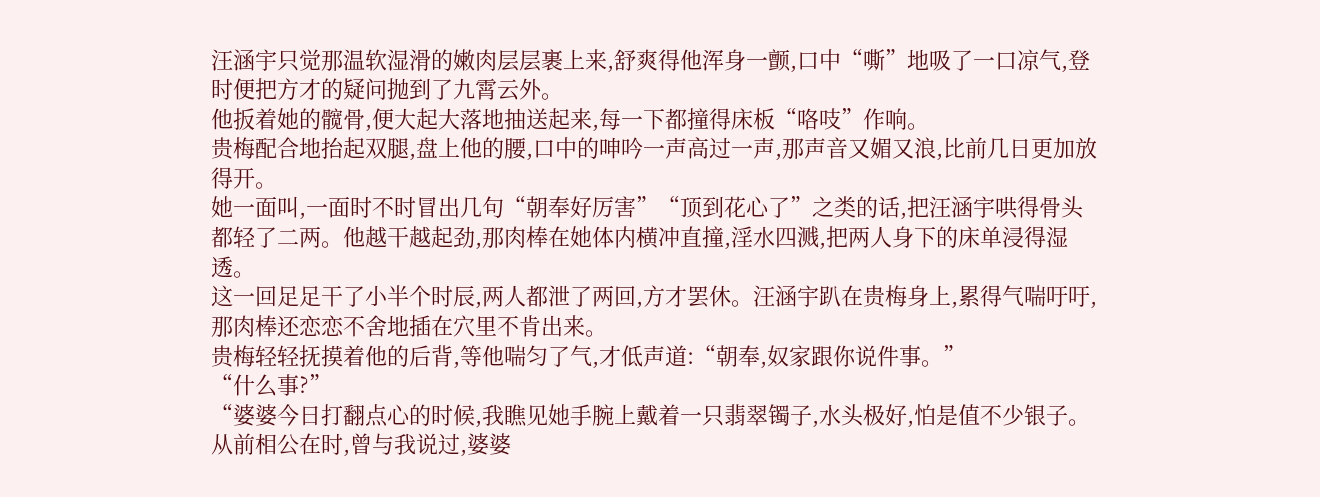汪涵宇只觉那温软湿滑的嫩肉层层裹上来,舒爽得他浑身一颤,口中“嘶”地吸了一口凉气,登时便把方才的疑问抛到了九霄云外。
他扳着她的髋骨,便大起大落地抽送起来,每一下都撞得床板“咯吱”作响。
贵梅配合地抬起双腿,盘上他的腰,口中的呻吟一声高过一声,那声音又媚又浪,比前几日更加放得开。
她一面叫,一面时不时冒出几句“朝奉好厉害”“顶到花心了”之类的话,把汪涵宇哄得骨头都轻了二两。他越干越起劲,那肉棒在她体内横冲直撞,淫水四溅,把两人身下的床单浸得湿透。
这一回足足干了小半个时辰,两人都泄了两回,方才罢休。汪涵宇趴在贵梅身上,累得气喘吁吁,那肉棒还恋恋不舍地插在穴里不肯出来。
贵梅轻轻抚摸着他的后背,等他喘匀了气,才低声道:“朝奉,奴家跟你说件事。”
“什么事?”
“婆婆今日打翻点心的时候,我瞧见她手腕上戴着一只翡翠镯子,水头极好,怕是值不少银子。从前相公在时,曾与我说过,婆婆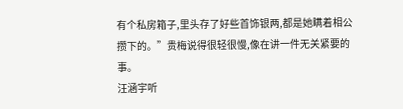有个私房箱子,里头存了好些首饰银两,都是她瞒着相公攒下的。”贵梅说得很轻很慢,像在讲一件无关紧要的事。
汪涵宇听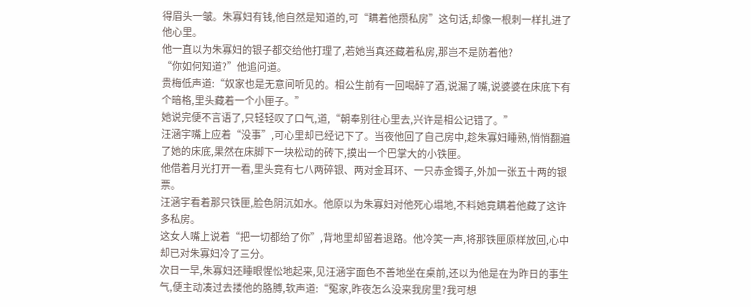得眉头一皱。朱寡妇有钱,他自然是知道的,可“瞒着他攒私房”这句话,却像一根刺一样扎进了他心里。
他一直以为朱寡妇的银子都交给他打理了,若她当真还藏着私房,那岂不是防着他?
“你如何知道?”他追问道。
贵梅低声道:“奴家也是无意间听见的。相公生前有一回喝醉了酒,说漏了嘴,说婆婆在床底下有个暗格,里头藏着一个小匣子。”
她说完便不言语了,只轻轻叹了口气,道,“朝奉别往心里去,兴许是相公记错了。”
汪涵宇嘴上应着“没事”,可心里却已经记下了。当夜他回了自己房中,趁朱寡妇睡熟,悄悄翻遍了她的床底,果然在床脚下一块松动的砖下,摸出一个巴掌大的小铁匣。
他借着月光打开一看,里头竟有七八两碎银、两对金耳环、一只赤金镯子,外加一张五十两的银票。
汪涵宇看着那只铁匣,脸色阴沉如水。他原以为朱寡妇对他死心塌地,不料她竟瞒着他藏了这许多私房。
这女人嘴上说着“把一切都给了你”,背地里却留着退路。他冷笑一声,将那铁匣原样放回,心中却已对朱寡妇冷了三分。
次日一早,朱寡妇还睡眼惺忪地起来,见汪涵宇面色不善地坐在桌前,还以为他是在为昨日的事生气,便主动凑过去搂他的胳膊,软声道:“冤家,昨夜怎么没来我房里?我可想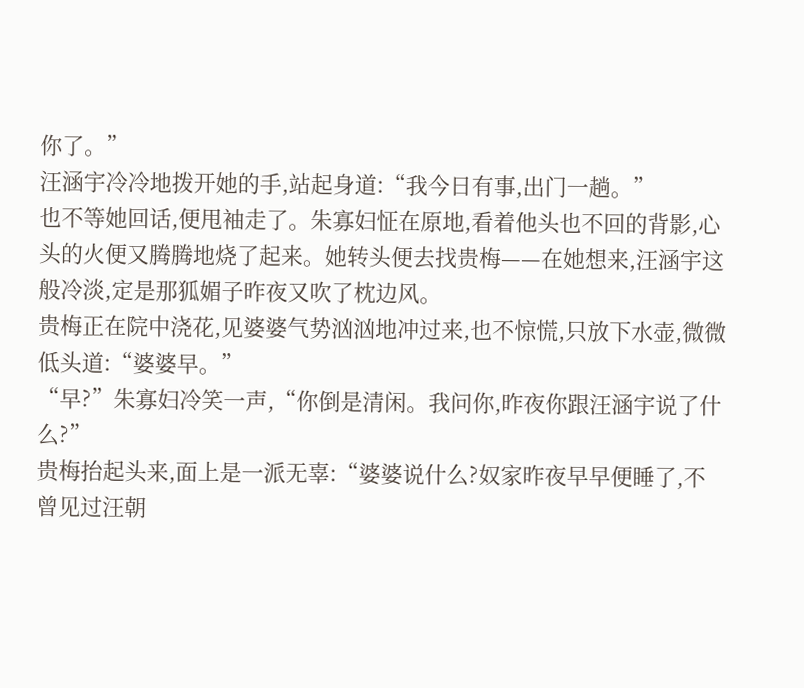你了。”
汪涵宇冷冷地拨开她的手,站起身道:“我今日有事,出门一趟。”
也不等她回话,便甩袖走了。朱寡妇怔在原地,看着他头也不回的背影,心头的火便又腾腾地烧了起来。她转头便去找贵梅——在她想来,汪涵宇这般冷淡,定是那狐媚子昨夜又吹了枕边风。
贵梅正在院中浇花,见婆婆气势汹汹地冲过来,也不惊慌,只放下水壶,微微低头道:“婆婆早。”
“早?”朱寡妇冷笑一声,“你倒是清闲。我问你,昨夜你跟汪涵宇说了什么?”
贵梅抬起头来,面上是一派无辜:“婆婆说什么?奴家昨夜早早便睡了,不曾见过汪朝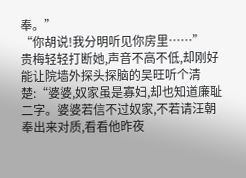奉。”
“你胡说!我分明听见你房里……”
贵梅轻轻打断她,声音不高不低,却刚好能让院墙外探头探脑的吴旺听个清楚:“婆婆,奴家虽是寡妇,却也知道廉耻二字。婆婆若信不过奴家,不若请汪朝奉出来对质,看看他昨夜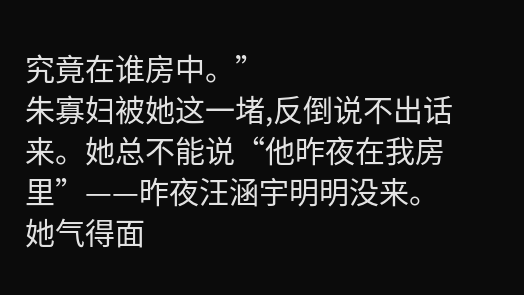究竟在谁房中。”
朱寡妇被她这一堵,反倒说不出话来。她总不能说“他昨夜在我房里”——昨夜汪涵宇明明没来。
她气得面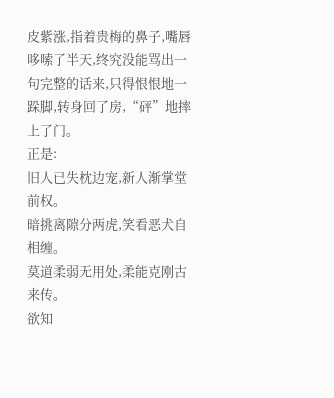皮紫涨,指着贵梅的鼻子,嘴唇哆嗦了半天,终究没能骂出一句完整的话来,只得恨恨地一跺脚,转身回了房,“砰”地摔上了门。
正是:
旧人已失枕边宠,新人渐掌堂前权。
暗挑离隙分两虎,笑看恶犬自相缠。
莫道柔弱无用处,柔能克刚古来传。
欲知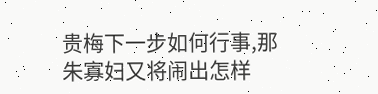贵梅下一步如何行事,那朱寡妇又将闹出怎样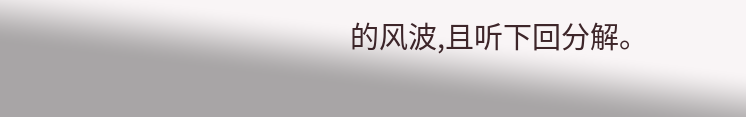的风波,且听下回分解。